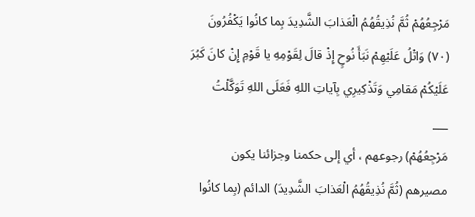مَرْجِعُهُمْ ثُمَّ نُذِيقُهُمُ الْعَذابَ الشَّدِيدَ بِما كانُوا يَكْفُرُونَ (٧٠) وَاتْلُ عَلَيْهِمْ نَبَأَ نُوحٍ إِذْ قالَ لِقَوْمِهِ يا قَوْمِ إِنْ كانَ كَبُرَ عَلَيْكُمْ مَقامِي وَتَذْكِيرِي بِآياتِ اللهِ فَعَلَى اللهِ تَوَكَّلْتُ
___
مَرْجِعُهُمْ) رجوعهم ، أي إلى حكمنا وجزائنا يكون مصيرهم (ثُمَّ نُذِيقُهُمُ الْعَذابَ الشَّدِيدَ) الدائم (بِما كانُوا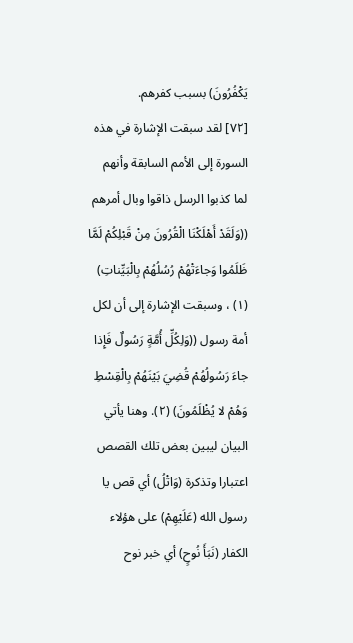يَكْفُرُونَ) بسبب كفرهم.
[٧٢] لقد سبقت الإشارة في هذه السورة إلى الأمم السابقة وأنهم لما كذبوا الرسل ذاقوا وبال أمرهم ((وَلَقَدْ أَهْلَكْنَا الْقُرُونَ مِنْ قَبْلِكُمْ لَمَّا ظَلَمُوا وَجاءَتْهُمْ رُسُلُهُمْ بِالْبَيِّناتِ) (١) ، وسبقت الإشارة إلى أن لكل أمة رسول ((وَلِكُلِّ أُمَّةٍ رَسُولٌ فَإِذا جاءَ رَسُولُهُمْ قُضِيَ بَيْنَهُمْ بِالْقِسْطِ وَهُمْ لا يُظْلَمُونَ) (٢). وهنا يأتي البيان ليبين بعض تلك القصص اعتبارا وتذكرة (وَاتْلُ) أي قص يا رسول الله (عَلَيْهِمْ) على هؤلاء الكفار (نَبَأَ نُوحٍ) أي خبر نوح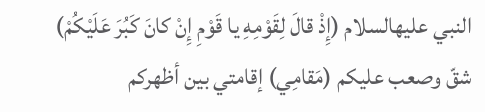النبي عليهالسلام (إِذْ قالَ لِقَوْمِهِ يا قَوْمِ إِنْ كانَ كَبُرَ عَلَيْكُمْ) شقّ وصعب عليكم (مَقامِي) إقامتي بين أظهركم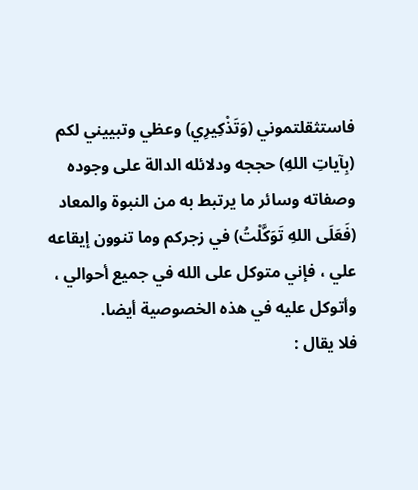فاستثقلتموني (وَتَذْكِيرِي) وعظي وتبييني لكم (بِآياتِ اللهِ) حججه ودلائله الدالة على وجوده وصفاته وسائر ما يرتبط به من النبوة والمعاد (فَعَلَى اللهِ تَوَكَّلْتُ) في زجركم وما تنوون إيقاعه علي ، فإني متوكل على الله في جميع أحوالي ، وأتوكل عليه في هذه الخصوصية أيضا.
فلا يقال :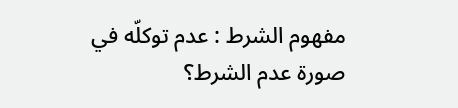مفهوم الشرط : عدم توكلّه في صورة عدم الشرط؟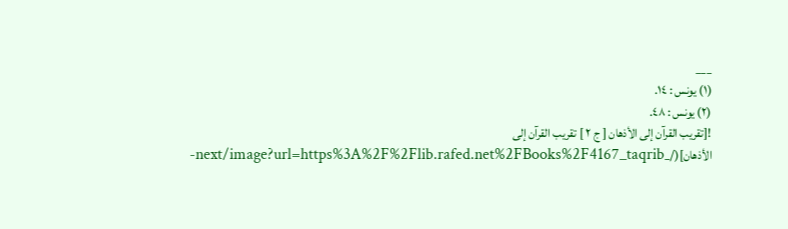___
(١) يونس : ١٤.
(٢) يونس : ٤٨.
![تقريب القرآن إلى الأذهان [ ج ٢ ] تقريب القرآن إلى الأذهان](/_next/image?url=https%3A%2F%2Flib.rafed.net%2FBooks%2F4167_taqrib-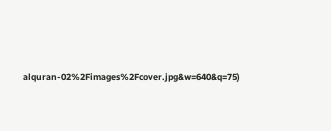alquran-02%2Fimages%2Fcover.jpg&w=640&q=75)